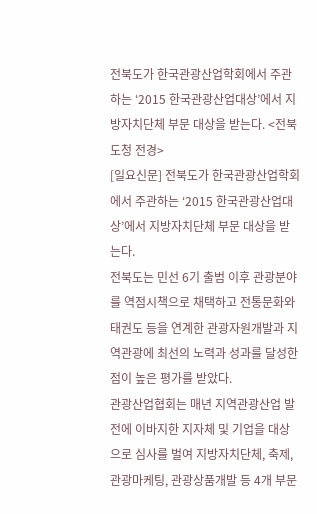전북도가 한국관광산업학회에서 주관하는 ‘2015 한국관광산업대상’에서 지방자치단체 부문 대상을 받는다. <전북도청 전경>
[일요신문] 전북도가 한국관광산업학회에서 주관하는 ‘2015 한국관광산업대상’에서 지방자치단체 부문 대상을 받는다.
전북도는 민선 6기 출범 이후 관광분야를 역점시책으로 채택하고 전통문화와 태권도 등을 연계한 관광자원개발과 지역관광에 최선의 노력과 성과를 달성한 점이 높은 평가를 받았다.
관광산업협회는 매년 지역관광산업 발전에 이바지한 지자체 및 기업을 대상으로 심사를 벌여 지방자치단체, 축제, 관광마케팅, 관광상품개발 등 4개 부문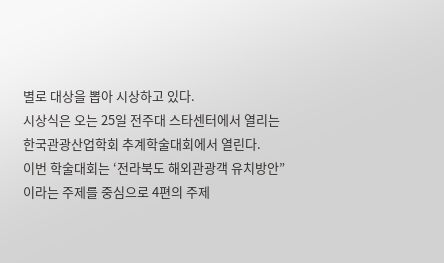별로 대상을 뽑아 시상하고 있다.
시상식은 오는 25일 전주대 스타센터에서 열리는 한국관광산업학회 추계학술대회에서 열린다.
이번 학술대회는 ‘전라북도 해외관광객 유치방안”이라는 주제를 중심으로 4편의 주제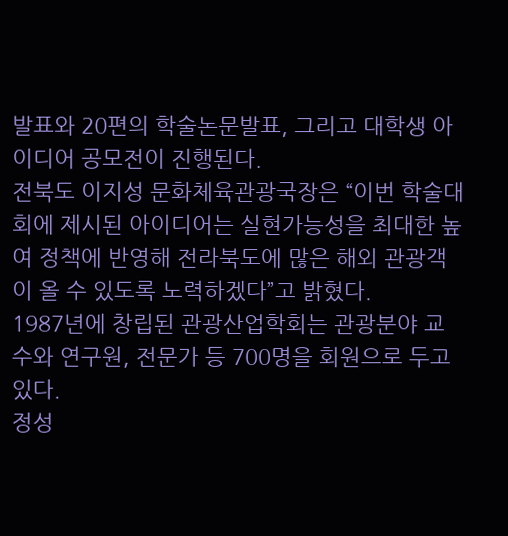발표와 20편의 학술논문발표, 그리고 대학생 아이디어 공모전이 진행된다.
전북도 이지성 문화체육관광국장은 “이번 학술대회에 제시된 아이디어는 실현가능성을 최대한 높여 정책에 반영해 전라북도에 많은 해외 관광객이 올 수 있도록 노력하겠다”고 밝혔다.
1987년에 창립된 관광산업학회는 관광분야 교수와 연구원, 전문가 등 700명을 회원으로 두고 있다.
정성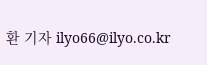환 기자 ilyo66@ilyo.co.kr